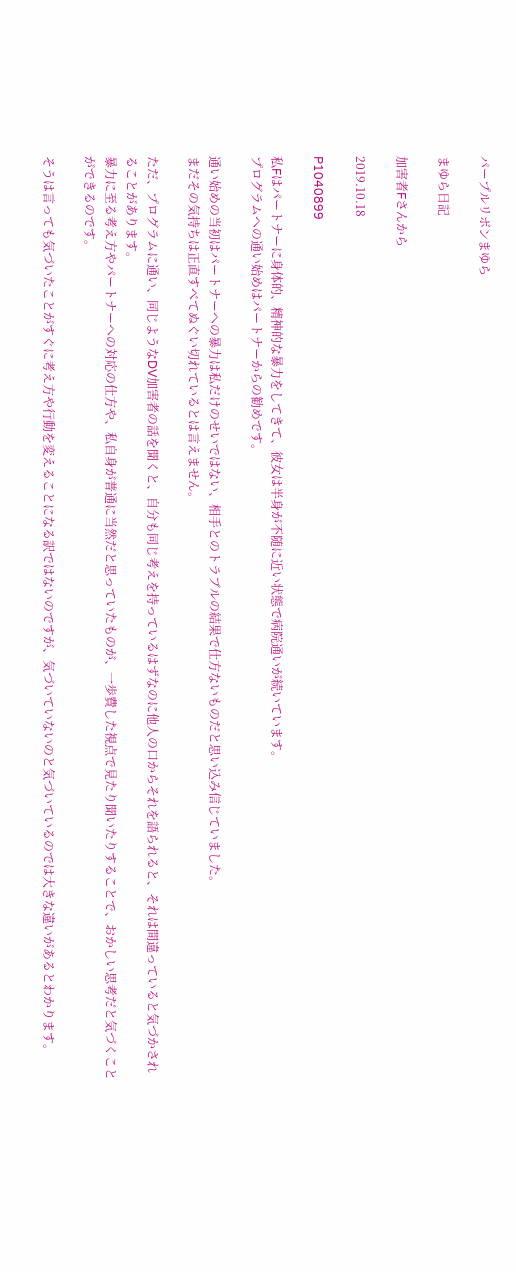パープルリボンまゆら

まゆら日記

加害者Fさんから

2019.10.18

P1040899

私Fはパートナーに身体的、精神的な暴力をしてきて、彼女は半身が不随に近い状態で病院通いが続いています。
プログラムへの通い始めはパートナーからの勧めです。

通い始めの当初はパートナーへの暴力は私だけのせいではない、相手とのトラブルの結果で仕方ないものだと思い込み信じていました。
まだその気持ちは正直すべてぬぐい切れているとは言えません。

ただ、プログラムに通い、同じようなDV加害者の話を聞くと、自分も同じ考えを持っているはずなのに他人の口からそれを語られると、それは間違っていると気づかされることがあります。
暴力に至る考え方やパートナーへの対応の仕方や、私自身が普通に当然だと思っていたものが、一歩費した視点で見たり聞いたりすることで、おかしい思考だと気づくことができるのです。

そうは言っても気づいたことがすぐに考え方や行動を変えることになる訳ではないのですが、気づいていないのと気づいているのでは大きな違いがあるとわかります。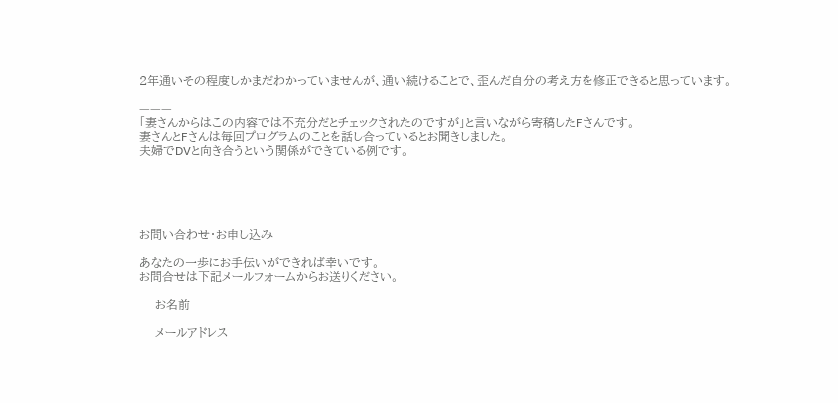2年通いその程度しかまだわかっていませんが、通い続けることで、歪んだ自分の考え方を修正できると思っています。

———
「妻さんからはこの内容では不充分だとチェックされたのですが」と言いながら寄稿したFさんです。
妻さんとFさんは毎回プログラムのことを話し合っているとお聞きしました。
夫婦でDVと向き合うという関係ができている例です。





お問い合わせ・お申し込み

あなたの一歩にお手伝いができれば幸いです。
お問合せは下記メールフォームからお送りください。

    お名前

    メールアドレス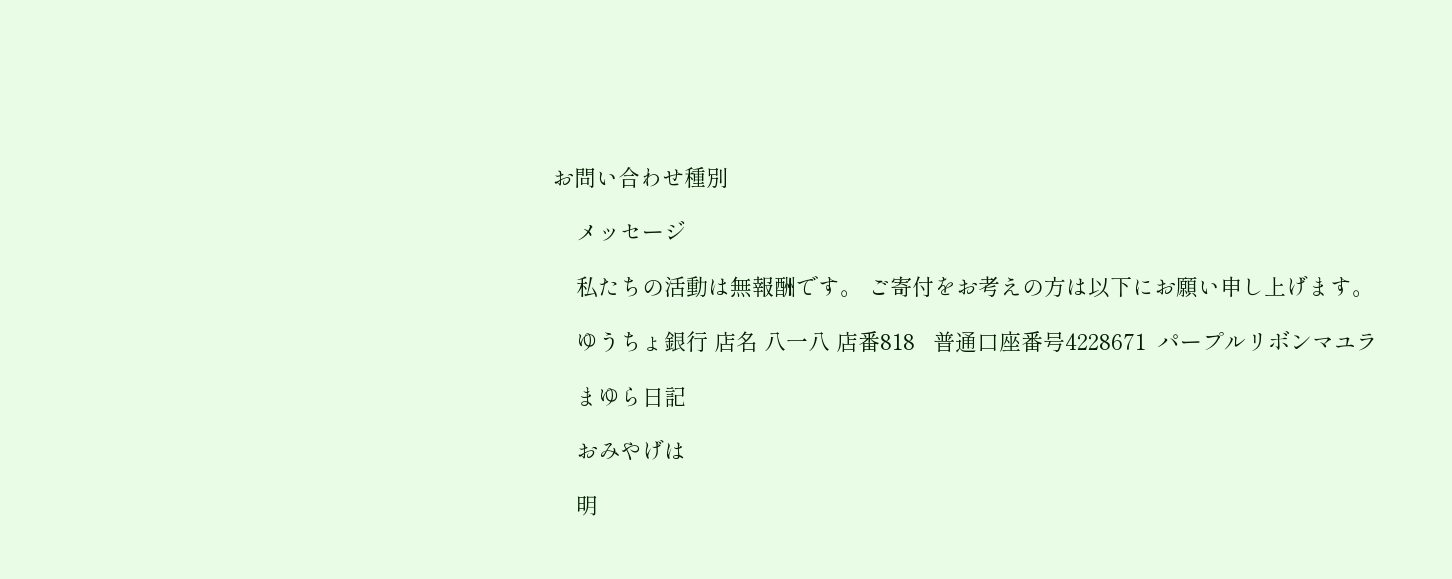お問い合わせ種別

    メッセージ

    私たちの活動は無報酬です。 ご寄付をお考えの方は以下にお願い申し上げます。

    ゆうちょ銀行 店名 八一八 店番818   普通口座番号4228671  パープルリボンマユラ

    まゆら日記

    おみやげは

    明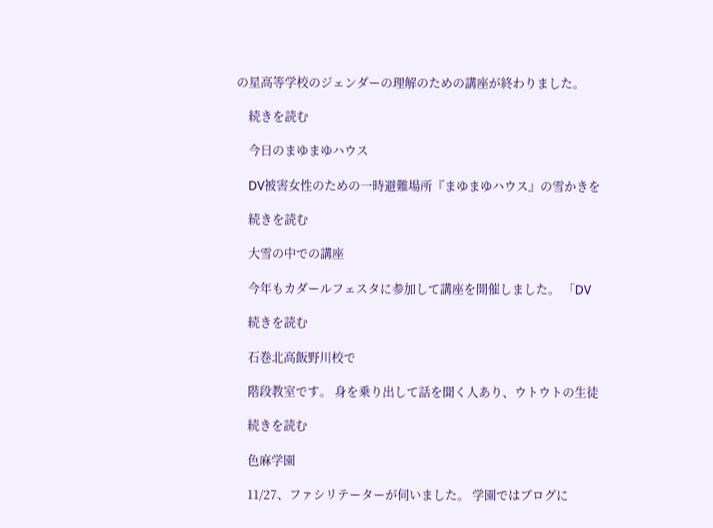の星高等学校のジェンダーの理解のための講座が終わりました。

    続きを読む

    今日のまゆまゆハウス

    DV被害女性のための一時避難場所『まゆまゆハウス』の雪かきを

    続きを読む

    大雪の中での講座

    今年もカダールフェスタに参加して講座を開催しました。 「DV

    続きを読む

    石巻北高飯野川校で

    階段教室です。 身を乗り出して話を聞く人あり、ウトウトの生徒

    続きを読む

    色麻学園

    11/27、ファシリテーターが伺いました。 学園ではブログに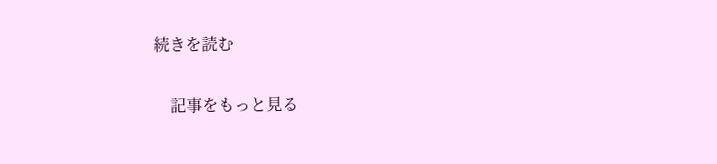続きを読む

    記事をもっと見る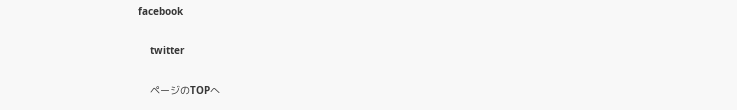facebook

    twitter

    ページのTOPへ